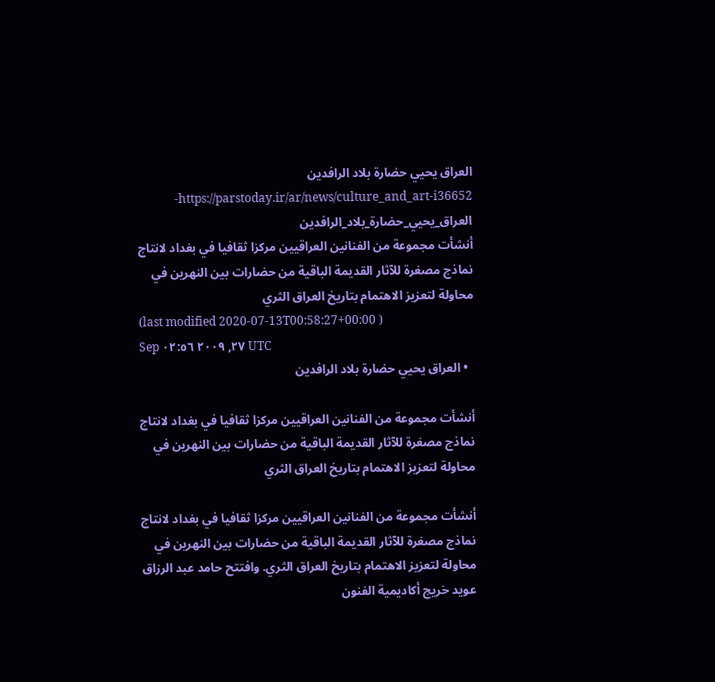العراق يحيي حضارة بلاد الرافدين
https://parstoday.ir/ar/news/culture_and_art-i36652-العراق_يحيي_حضارة_بلاد_الرافدين
أنشأت مجموعة من الفنانين العراقيين مركزا ثقافيا في بغداد لانتاج نماذج مصغرة للآثار القديمة الباقية من حضارات بين النهرين في محاولة لتعزيز الاهتمام بتاريخ العراق الثري
(last modified 2020-07-13T00:58:27+00:00 )
Sep ٢٧, ٢٠٠٩ ٠٢:٥٦ UTC
  • العراق يحيي حضارة بلاد الرافدين

أنشأت مجموعة من الفنانين العراقيين مركزا ثقافيا في بغداد لانتاج نماذج مصغرة للآثار القديمة الباقية من حضارات بين النهرين في محاولة لتعزيز الاهتمام بتاريخ العراق الثري

أنشأت مجموعة من الفنانين العراقيين مركزا ثقافيا في بغداد لانتاج نماذج مصغرة للآثار القديمة الباقية من حضارات بين النهرين في محاولة لتعزيز الاهتمام بتاريخ العراق الثري. وافتتح حامد عبد الرزاق عويد خريج أكاديمية الفنون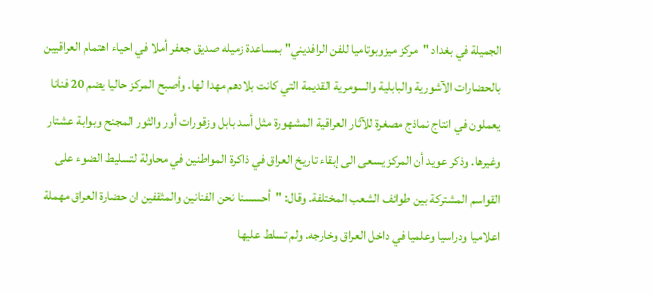الجميلة في بغداد "مركز ميزوبوتاميا للفن الرافديني" بمساعدة زميله صديق جعفر أملا في احياء اهتمام العراقيين بالحضارات الآشورية والبابلية والسومرية القديمة التي كانت بلادهم مهدا لها. وأصبح المركز حاليا يضم 20 فنانا يعملون في انتاج نماذج مصغرة للآثار العراقية المشهورة مثل أسد بابل وزقورات أور والثور المجنح وبوابة عشتار وغيرها. وذكر عويد أن المركز يسعى الى إبقاء تاريخ العراق في ذاكرة المواطنين في محاولة لتسليط الضوء على القواسم المشتركة بين طوائف الشعب المختلفة. وقال: "أحسسنا نحن الفنانين والمثقفين ان حضارة العراق مهملة اعلاميا ودراسيا وعلميا في داخل العراق وخارجه. ولم تسلط عليها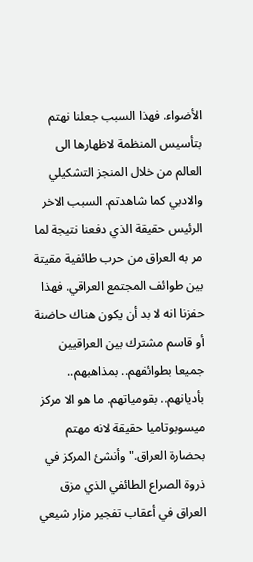الأضواء. فهذا السبب جعلنا نهتم بتأسيس المنظمة لاظهارها الى العالم من خلال المنجز التشكيلي والادبي كما شاهدتم. السبب الاخر الرئيس حقيقة الذي دفعنا نتيجة لما مر به العراق من حرب طائفية مقيتة بين طوائف المجتمع العراقي. فهذا حفزنا انه لا بد أن يكون هناك حاضنة أو قاسم مشترك بين العراقيين جميعا بطوائفهم.. بمذاهبهم.. بأديانهم.. بقومياتهم. ما هو الا مركز ميسوبوتاميا حقيقة لانه مهتم بحضارة العراق." وأنشئ المركز في ذروة الصراع الطائفي الذي مزق العراق في أعقاب تفجير مزار شيعي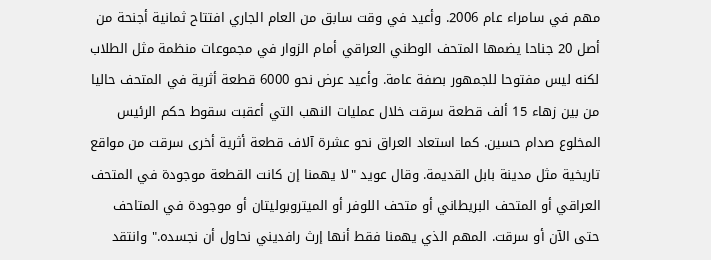مهم في سامراء عام 2006. وأعيد في وقت سابق من العام الجاري افتتاح ثمانية أجنحة من أصل 20 جناحا يضمها المتحف الوطني العراقي أمام الزوار في مجموعات منظمة مثل الطلاب لكنه ليس مفتوحا للجمهور بصفة عامة. وأعيد عرض نحو 6000 قطعة أثرية في المتحف حاليا من بين زهاء 15 ألف قطعة سرقت خلال عمليات النهب التي أعقبت سقوط حكم الرئيس المخلوع صدام حسين. كما استعاد العراق نحو عشرة آلاف قطعة أثرية أخرى سرقت من مواقع تاريخية مثل مدينة بابل القديمة. وقال عويد "لا يهمنا إن كانت القطعة موجودة في المتحف العراقي أو المتحف البريطاني أو متحف اللوفر أو الميتروبوليتان أو موجودة في المتاحف حتى الآن أو سرقت. المهم الذي يهمنا فقط أنها إرث رافديني نحاول أن نجسده." وانتقد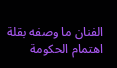الفنان ما وصفه بقلة اهتمام الحكومة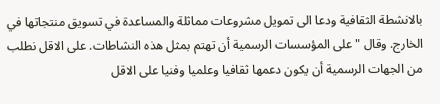بالانشطة الثقافية ودعا الى تمويل مشروعات مماثلة والمساعدة في تسويق منتجاتها في الخارج. وقال "على المؤسسات الرسمية أن تهتم بمثل هذه النشاطات. على الاقل نطلب من الجهات الرسمية أن يكون دعمها ثقافيا وعلميا وفنيا على الاقل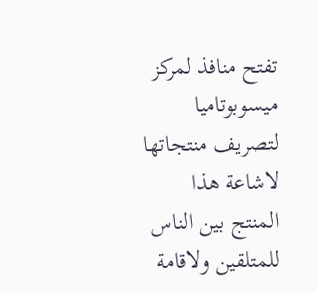تفتح منافذ لمركز ميسوبوتاميا لتصريف منتجاتها لاشاعة هذا المنتج بين الناس للمتلقين ولاقامة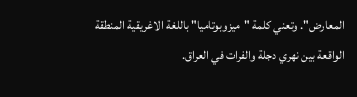المعارض". وتعني كلمة "ميزوبوتاميا" باللغة الاغريقية المنطقة الواقعة بين نهري دجلة والفرات في العراق.